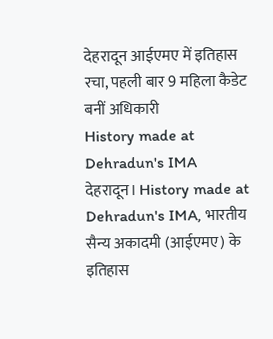देहरादून आईएमए में इतिहास रचा, पहली बार 9 महिला कैडेट बनीं अधिकारी
History made at Dehradun's IMA
देहरादून। History made at Dehradun's IMA, भारतीय सैन्य अकादमी (आईएमए) के इतिहास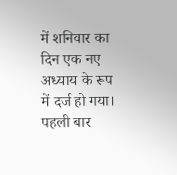में शनिवार का दिन एक नए अध्याय के रूप में दर्ज हो गया। पहली बार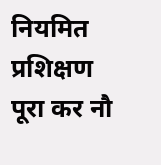नियमित प्रशिक्षण पूरा कर नौ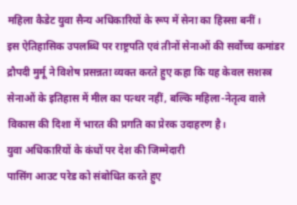महिला कैडेट युवा सैन्य अधिकारियों के रूप में सेना का हिस्सा बनीं।
इस ऐतिहासिक उपलब्धि पर राष्ट्रपति एवं तीनों सेनाओं की सर्वोच्च कमांडर द्रौपदी मुर्मू ने विशेष प्रसन्नता व्यक्त करते हुए कहा कि यह केवल सशस्त्र सेनाओं के इतिहास में मील का पत्थर नहीं, बल्कि महिला-नेतृत्व वाले विकास की दिशा में भारत की प्रगति का प्रेरक उदाहरण है।
युवा अधिकारियों के कंधों पर देश की जिम्मेदारी
पासिंग आउट परेड को संबोधित करते हुए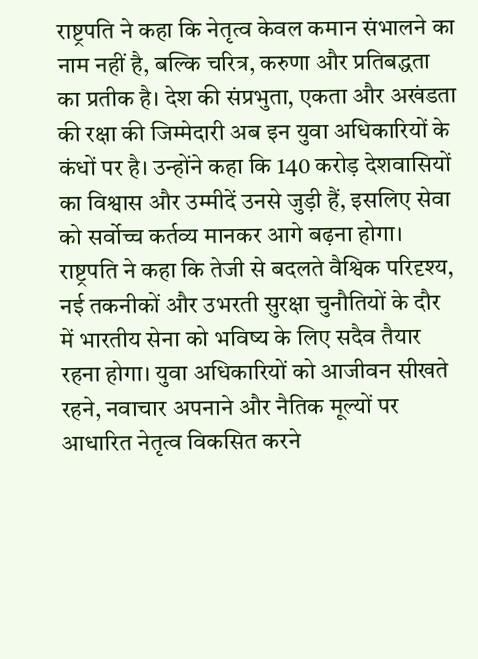राष्ट्रपति ने कहा कि नेतृत्व केवल कमान संभालने का नाम नहीं है, बल्कि चरित्र, करुणा और प्रतिबद्धता का प्रतीक है। देश की संप्रभुता, एकता और अखंडता की रक्षा की जिम्मेदारी अब इन युवा अधिकारियों के कंधों पर है। उन्होंने कहा कि 140 करोड़ देशवासियों का विश्वास और उम्मीदें उनसे जुड़ी हैं, इसलिए सेवा को सर्वोच्च कर्तव्य मानकर आगे बढ़ना होगा।
राष्ट्रपति ने कहा कि तेजी से बदलते वैश्विक परिदृश्य, नई तकनीकों और उभरती सुरक्षा चुनौतियों के दौर में भारतीय सेना को भविष्य के लिए सदैव तैयार रहना होगा। युवा अधिकारियों को आजीवन सीखते रहने, नवाचार अपनाने और नैतिक मूल्यों पर आधारित नेतृत्व विकसित करने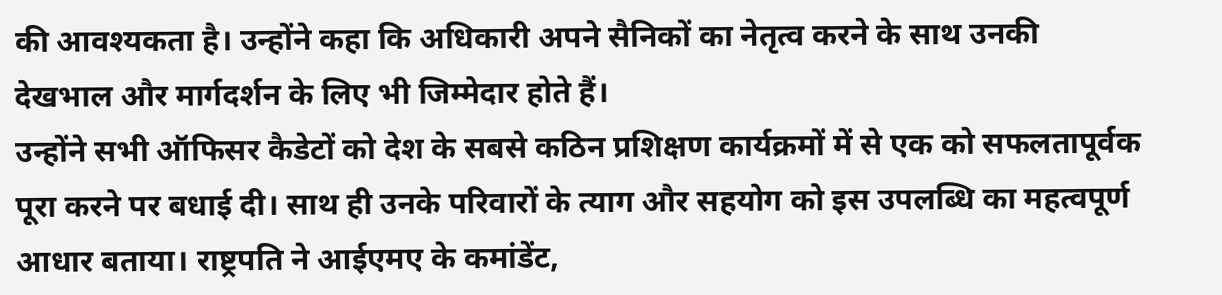की आवश्यकता है। उन्होंने कहा कि अधिकारी अपने सैनिकों का नेतृत्व करने के साथ उनकी देखभाल और मार्गदर्शन के लिए भी जिम्मेदार होते हैं।
उन्होंने सभी ऑफिसर कैडेटों को देश के सबसे कठिन प्रशिक्षण कार्यक्रमों में से एक को सफलतापूर्वक पूरा करने पर बधाई दी। साथ ही उनके परिवारों के त्याग और सहयोग को इस उपलब्धि का महत्वपूर्ण आधार बताया। राष्ट्रपति ने आईएमए के कमांडेंट,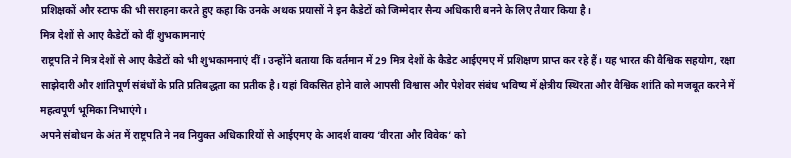प्रशिक्षकों और स्टाफ की भी सराहना करते हुए कहा कि उनके अथक प्रयासों ने इन कैडेटों को जिम्मेदार सैन्य अधिकारी बनने के लिए तैयार किया है।
मित्र देशों से आए कैडेटों को दीं शुभकामनाएं
राष्ट्रपति ने मित्र देशों से आए कैडेटों को भी शुभकामनाएं दीं। उन्होंने बताया कि वर्तमान में 29 मित्र देशों के कैडेट आईएमए में प्रशिक्षण प्राप्त कर रहे हैं। यह भारत की वैश्विक सहयोग, रक्षा साझेदारी और शांतिपूर्ण संबंधों के प्रति प्रतिबद्धता का प्रतीक है। यहां विकसित होने वाले आपसी विश्वास और पेशेवर संबंध भविष्य में क्षेत्रीय स्थिरता और वैश्विक शांति को मजबूत करने में महत्वपूर्ण भूमिका निभाएंगे।
अपने संबोधन के अंत में राष्ट्रपति ने नव नियुक्त अधिकारियों से आईएमए के आदर्श वाक्य ‘वीरता और विवेक’ को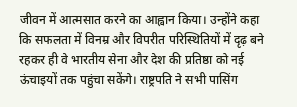जीवन में आत्मसात करने का आह्वान किया। उन्होंने कहा कि सफलता में विनम्र और विपरीत परिस्थितियों में दृढ़ बने रहकर ही वे भारतीय सेना और देश की प्रतिष्ठा को नई ऊंचाइयों तक पहुंचा सकेंगे। राष्ट्रपति ने सभी पासिंग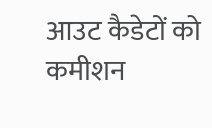आउट कैडेटों को कमीशन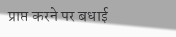प्राप्त करने पर बधाई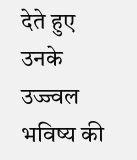देते हुए उनके उज्ज्वल भविष्य की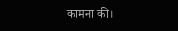कामना की।